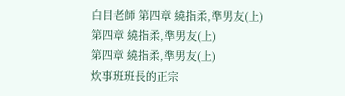白目老師 第四章 繞指柔,準男友(上)
第四章 繞指柔,準男友(上)
第四章 繞指柔,準男友(上)
炊事班班長的正宗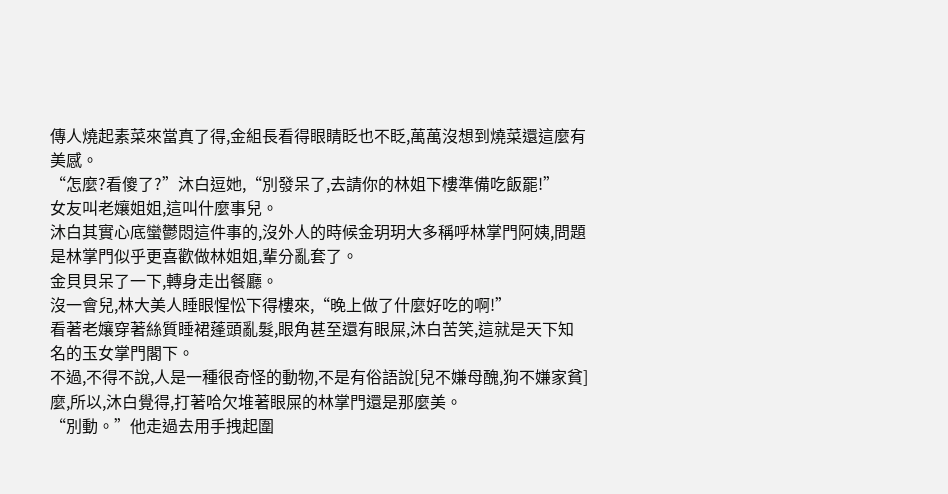傳人燒起素菜來當真了得,金組長看得眼睛眨也不眨,萬萬沒想到燒菜還這麼有美感。
“怎麼?看傻了?”沐白逗她,“別發呆了,去請你的林姐下樓準備吃飯罷!”
女友叫老孃姐姐,這叫什麼事兒。
沐白其實心底蠻鬱悶這件事的,沒外人的時候金玥玥大多稱呼林掌門阿姨,問題是林掌門似乎更喜歡做林姐姐,輩分亂套了。
金貝貝呆了一下,轉身走出餐廳。
沒一會兒,林大美人睡眼惺忪下得樓來,“晚上做了什麼好吃的啊!”
看著老孃穿著絲質睡裙蓬頭亂髮,眼角甚至還有眼屎,沐白苦笑,這就是天下知名的玉女掌門閣下。
不過,不得不說,人是一種很奇怪的動物,不是有俗語說[兒不嫌母醜,狗不嫌家貧]麼,所以,沐白覺得,打著哈欠堆著眼屎的林掌門還是那麼美。
“別動。”他走過去用手拽起圍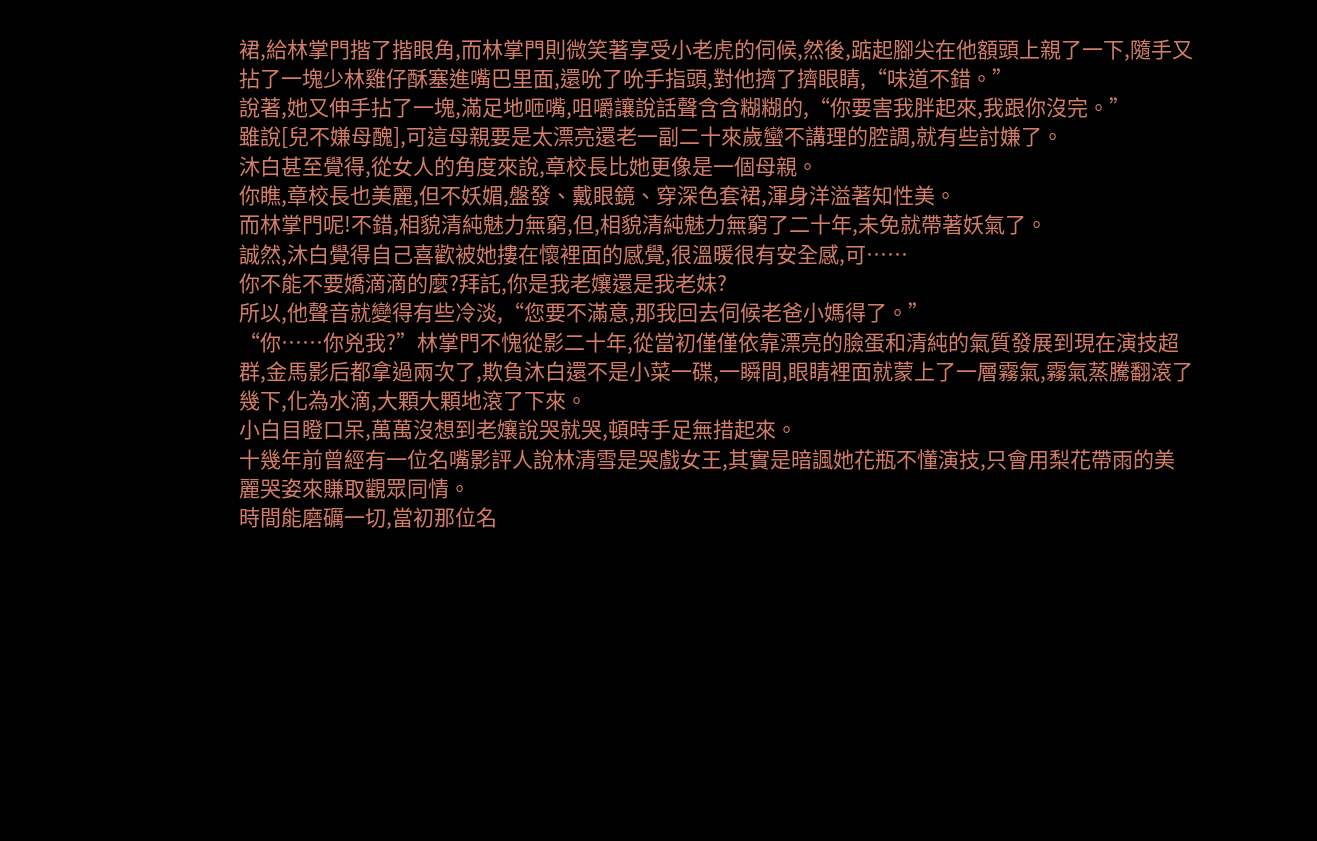裙,給林掌門揩了揩眼角,而林掌門則微笑著享受小老虎的伺候,然後,踮起腳尖在他額頭上親了一下,隨手又拈了一塊少林雞仔酥塞進嘴巴里面,還吮了吮手指頭,對他擠了擠眼睛,“味道不錯。”
說著,她又伸手拈了一塊,滿足地咂嘴,咀嚼讓說話聲含含糊糊的,“你要害我胖起來,我跟你沒完。”
雖說[兒不嫌母醜],可這母親要是太漂亮還老一副二十來歲蠻不講理的腔調,就有些討嫌了。
沐白甚至覺得,從女人的角度來說,章校長比她更像是一個母親。
你瞧,章校長也美麗,但不妖媚,盤發、戴眼鏡、穿深色套裙,渾身洋溢著知性美。
而林掌門呢!不錯,相貌清純魅力無窮,但,相貌清純魅力無窮了二十年,未免就帶著妖氣了。
誠然,沐白覺得自己喜歡被她摟在懷裡面的感覺,很溫暖很有安全感,可……
你不能不要嬌滴滴的麼?拜託,你是我老孃還是我老妹?
所以,他聲音就變得有些冷淡,“您要不滿意,那我回去伺候老爸小媽得了。”
“你……你兇我?”林掌門不愧從影二十年,從當初僅僅依靠漂亮的臉蛋和清純的氣質發展到現在演技超群,金馬影后都拿過兩次了,欺負沐白還不是小菜一碟,一瞬間,眼睛裡面就蒙上了一層霧氣,霧氣蒸騰翻滾了幾下,化為水滴,大顆大顆地滾了下來。
小白目瞪口呆,萬萬沒想到老孃說哭就哭,頓時手足無措起來。
十幾年前曾經有一位名嘴影評人說林清雪是哭戲女王,其實是暗諷她花瓶不懂演技,只會用梨花帶雨的美麗哭姿來賺取觀眾同情。
時間能磨礪一切,當初那位名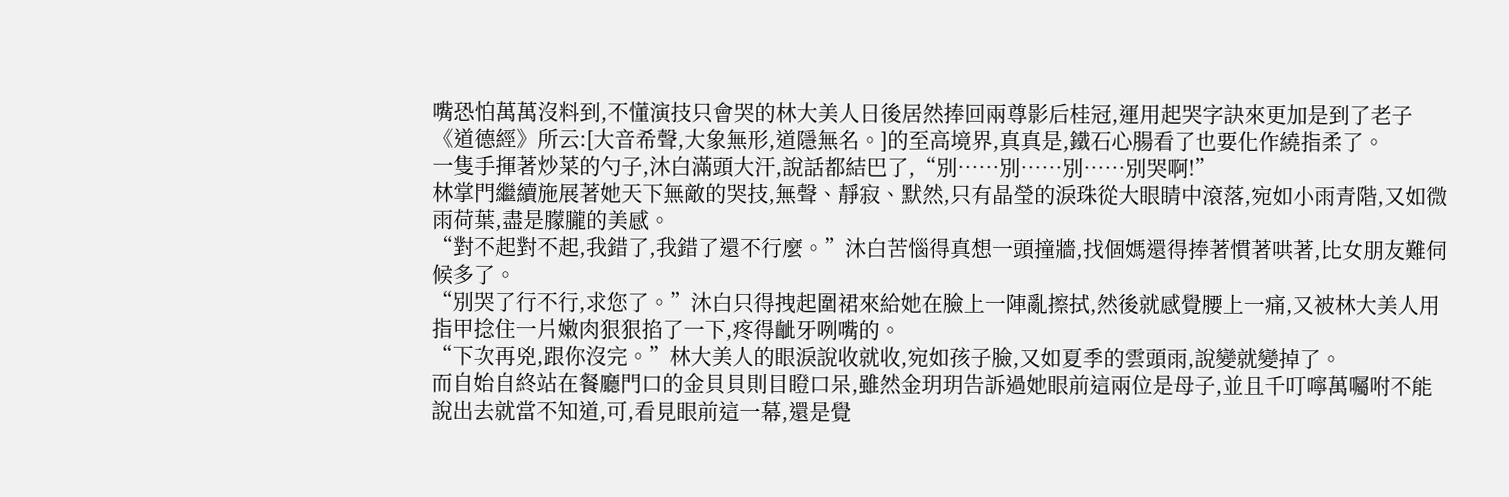嘴恐怕萬萬沒料到,不懂演技只會哭的林大美人日後居然捧回兩尊影后桂冠,運用起哭字訣來更加是到了老子《道德經》所云:[大音希聲,大象無形,道隱無名。]的至高境界,真真是,鐵石心腸看了也要化作繞指柔了。
一隻手揮著炒菜的勺子,沐白滿頭大汗,說話都結巴了,“別……別……別……別哭啊!”
林掌門繼續施展著她天下無敵的哭技,無聲、靜寂、默然,只有晶瑩的淚珠從大眼睛中滾落,宛如小雨青階,又如微雨荷葉,盡是朦朧的美感。
“對不起對不起,我錯了,我錯了還不行麼。”沐白苦惱得真想一頭撞牆,找個媽還得捧著慣著哄著,比女朋友難伺候多了。
“別哭了行不行,求您了。”沐白只得拽起圍裙來給她在臉上一陣亂擦拭,然後就感覺腰上一痛,又被林大美人用指甲捻住一片嫩肉狠狠掐了一下,疼得齜牙咧嘴的。
“下次再兇,跟你沒完。”林大美人的眼淚說收就收,宛如孩子臉,又如夏季的雲頭雨,說變就變掉了。
而自始自終站在餐廳門口的金貝貝則目瞪口呆,雖然金玥玥告訴過她眼前這兩位是母子,並且千叮嚀萬囑咐不能說出去就當不知道,可,看見眼前這一幕,還是覺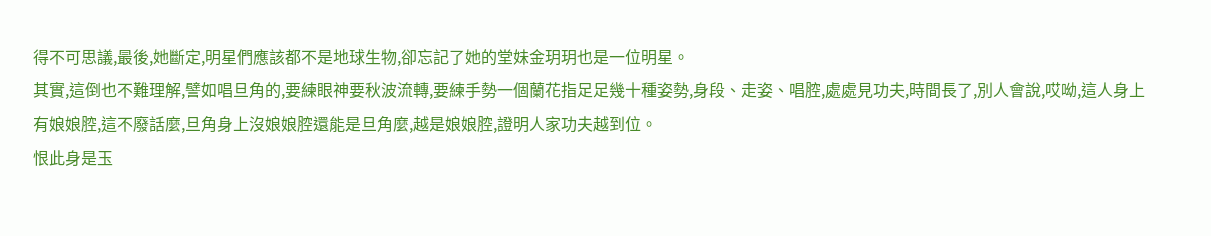得不可思議,最後,她斷定,明星們應該都不是地球生物,卻忘記了她的堂妹金玥玥也是一位明星。
其實,這倒也不難理解,譬如唱旦角的,要練眼神要秋波流轉,要練手勢一個蘭花指足足幾十種姿勢,身段、走姿、唱腔,處處見功夫,時間長了,別人會說,哎呦,這人身上有娘娘腔,這不廢話麼,旦角身上沒娘娘腔還能是旦角麼,越是娘娘腔,證明人家功夫越到位。
恨此身是玉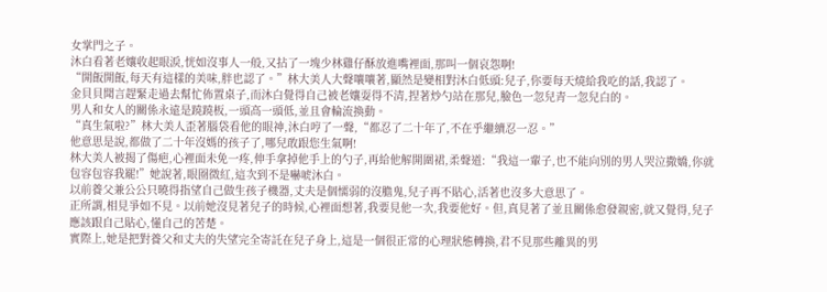女掌門之子。
沐白看著老孃收起眼淚,恍如沒事人一般,又拈了一塊少林雞仔酥放進嘴裡面,那叫一個哀怨啊!
“開飯開飯,每天有這樣的美味,胖也認了。”林大美人大聲嚷嚷著,顯然是變相對沐白低頭:兒子,你要每天燒給我吃的話,我認了。
金貝貝聞言趕緊走過去幫忙佈置桌子,而沐白覺得自己被老孃耍得不清,捏著炒勺站在那兒,臉色一忽兒青一忽兒白的。
男人和女人的關係永遠是蹺蹺板,一頭高一頭低,並且會輪流換動。
“真生氣啦?”林大美人歪著腦袋看他的眼神,沐白哼了一聲,“都忍了二十年了,不在乎繼續忍一忍。”
他意思是說,都做了二十年沒媽的孩子了,哪兒敢跟您生氣啊!
林大美人被揭了傷疤,心裡面未免一疼,伸手拿掉他手上的勺子,再給他解開圍裙,柔聲道:“我這一輩子,也不能向別的男人哭泣撒嬌,你就包容包容我罷!”她說著,眼圈微紅,這次到不是嚇唬沐白。
以前養父兼公公只曉得指望自己做生孩子機器,丈夫是個懦弱的沒膽鬼,兒子再不貼心,活著也沒多大意思了。
正所謂,相見爭如不見。以前她沒見著兒子的時候,心裡面想著,我要見他一次,我要他好。但,真見著了並且關係愈發親密,就又覺得,兒子應該跟自己貼心,懂自己的苦楚。
實際上,她是把對養父和丈夫的失望完全寄託在兒子身上,這是一個很正常的心理狀態轉換,君不見那些離異的男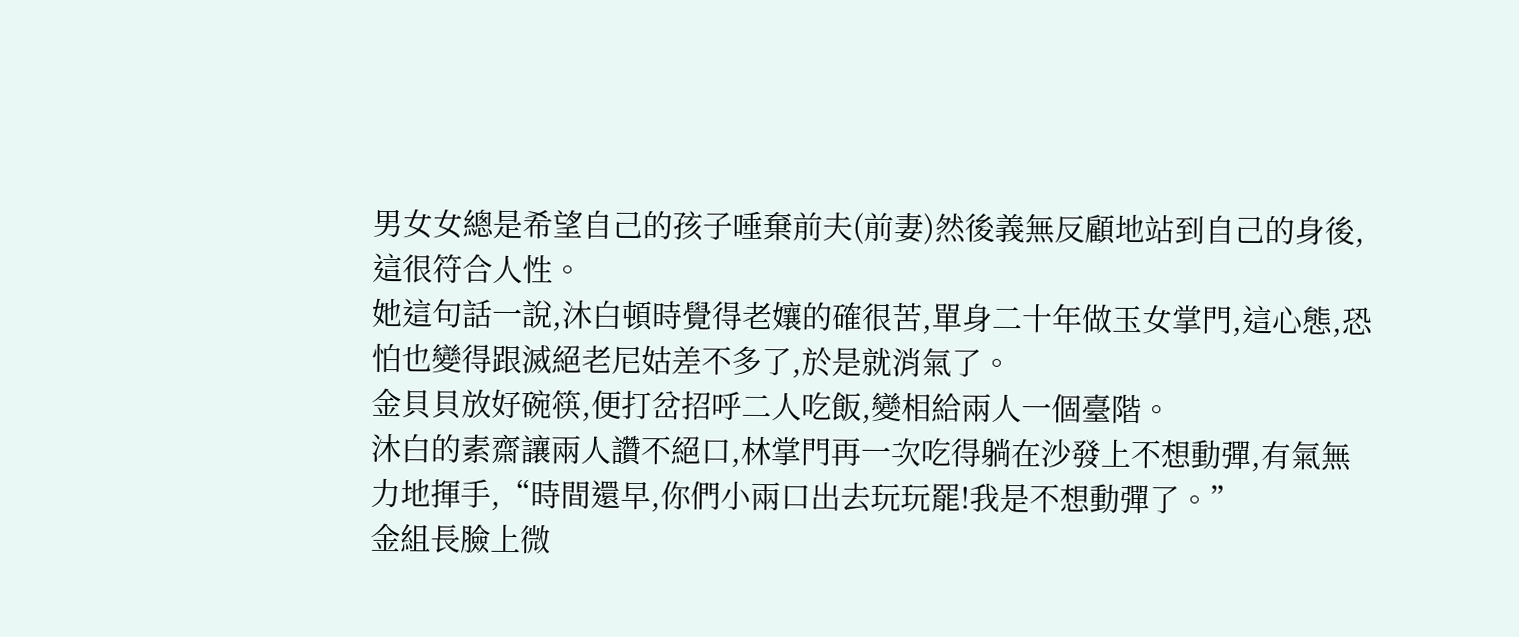男女女總是希望自己的孩子唾棄前夫(前妻)然後義無反顧地站到自己的身後,這很符合人性。
她這句話一說,沐白頓時覺得老孃的確很苦,單身二十年做玉女掌門,這心態,恐怕也變得跟滅絕老尼姑差不多了,於是就消氣了。
金貝貝放好碗筷,便打岔招呼二人吃飯,變相給兩人一個臺階。
沐白的素齋讓兩人讚不絕口,林掌門再一次吃得躺在沙發上不想動彈,有氣無力地揮手,“時間還早,你們小兩口出去玩玩罷!我是不想動彈了。”
金組長臉上微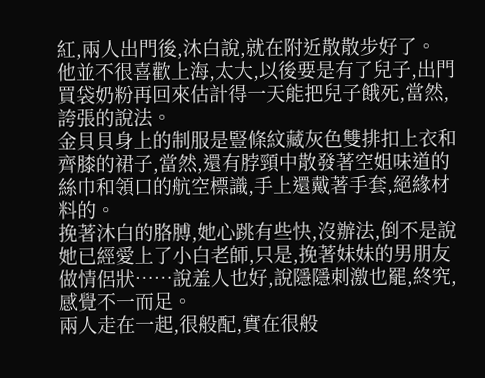紅,兩人出門後,沐白說,就在附近散散步好了。
他並不很喜歡上海,太大,以後要是有了兒子,出門買袋奶粉再回來估計得一天能把兒子餓死,當然,誇張的說法。
金貝貝身上的制服是豎條紋藏灰色雙排扣上衣和齊膝的裙子,當然,還有脖頸中散發著空姐味道的絲巾和領口的航空標識,手上還戴著手套,絕緣材料的。
挽著沐白的胳膊,她心跳有些快,沒辦法,倒不是說她已經愛上了小白老師,只是,挽著妹妹的男朋友做情侶狀……說羞人也好,說隱隱刺激也罷,終究,感覺不一而足。
兩人走在一起,很般配,實在很般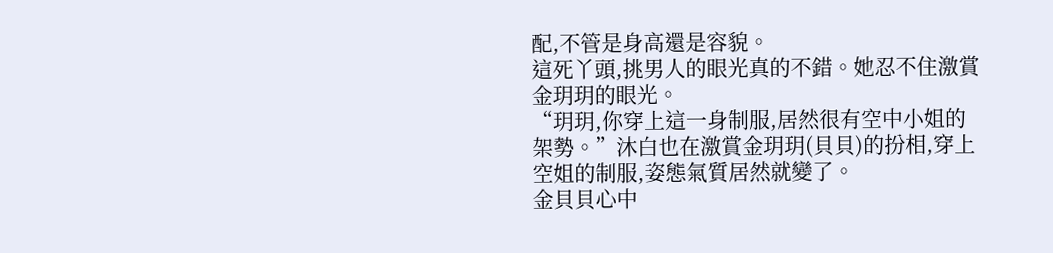配,不管是身高還是容貌。
這死丫頭,挑男人的眼光真的不錯。她忍不住激賞金玥玥的眼光。
“玥玥,你穿上這一身制服,居然很有空中小姐的架勢。”沐白也在激賞金玥玥(貝貝)的扮相,穿上空姐的制服,姿態氣質居然就變了。
金貝貝心中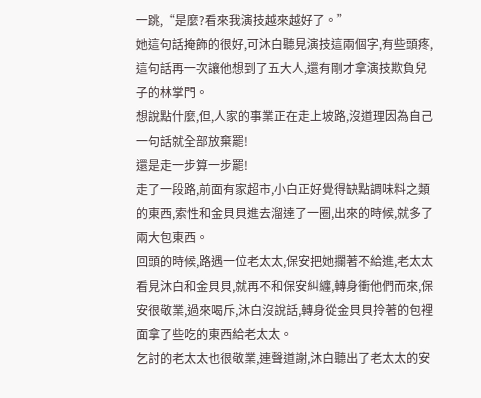一跳,“是麼?看來我演技越來越好了。”
她這句話掩飾的很好,可沐白聽見演技這兩個字,有些頭疼,這句話再一次讓他想到了五大人,還有剛才拿演技欺負兒子的林掌門。
想說點什麼,但,人家的事業正在走上坡路,沒道理因為自己一句話就全部放棄罷!
還是走一步算一步罷!
走了一段路,前面有家超市,小白正好覺得缺點調味料之類的東西,索性和金貝貝進去溜達了一圈,出來的時候,就多了兩大包東西。
回頭的時候,路遇一位老太太,保安把她攔著不給進,老太太看見沐白和金貝貝,就再不和保安糾纏,轉身衝他們而來,保安很敬業,過來喝斥,沐白沒說話,轉身從金貝貝拎著的包裡面拿了些吃的東西給老太太。
乞討的老太太也很敬業,連聲道謝,沐白聽出了老太太的安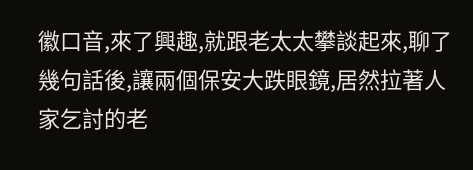徽口音,來了興趣,就跟老太太攀談起來,聊了幾句話後,讓兩個保安大跌眼鏡,居然拉著人家乞討的老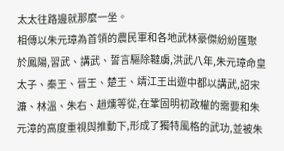太太往路邊就那麼一坐。
相傳以朱元璋為首領的農民軍和各地武林豪傑紛紛匯聚於鳳陽,習武、講武、誓言驅除韃虜,洪武八年,朱元璋命皇太子、秦王、晉王、楚王、靖江王出遊中都以講武,詔宋濂、林溫、朱右、趙燻等從,在鞏固明初政權的需要和朱元漳的高度重視與推動下,形成了獨特風格的武功,並被朱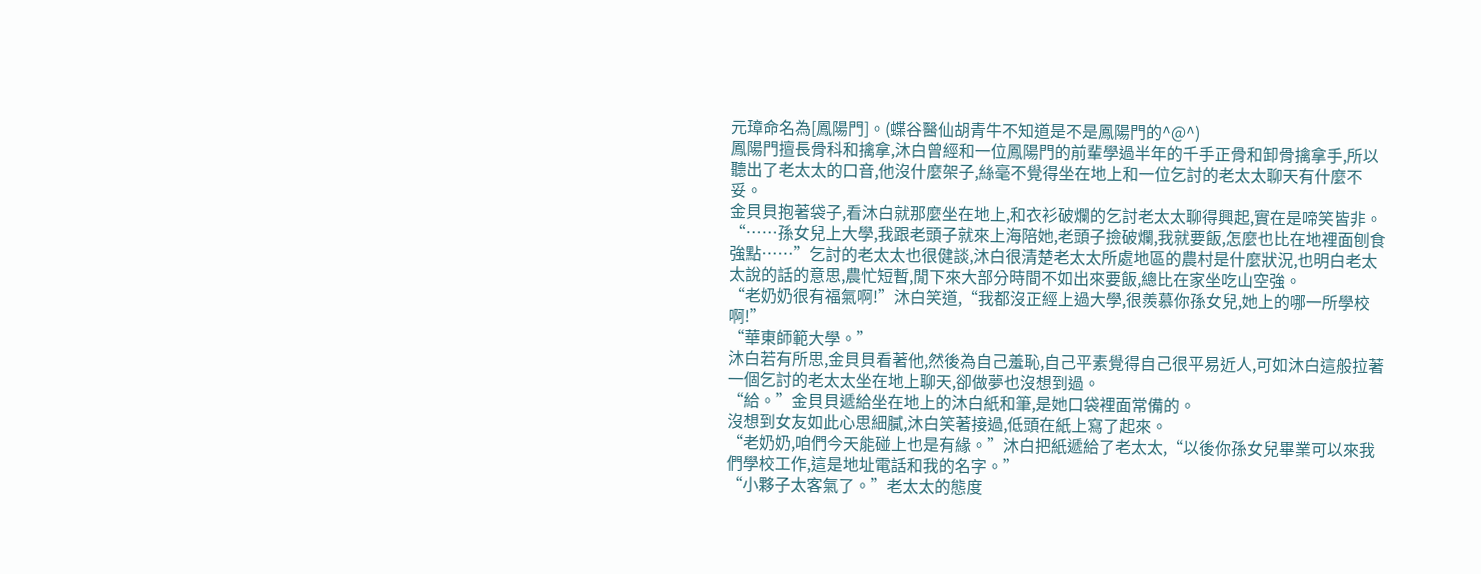元璋命名為[鳳陽門]。(蝶谷醫仙胡青牛不知道是不是鳳陽門的^@^)
鳳陽門擅長骨科和擒拿,沐白曾經和一位鳳陽門的前輩學過半年的千手正骨和卸骨擒拿手,所以聽出了老太太的口音,他沒什麼架子,絲毫不覺得坐在地上和一位乞討的老太太聊天有什麼不妥。
金貝貝抱著袋子,看沐白就那麼坐在地上,和衣衫破爛的乞討老太太聊得興起,實在是啼笑皆非。
“……孫女兒上大學,我跟老頭子就來上海陪她,老頭子撿破爛,我就要飯,怎麼也比在地裡面刨食強點……”乞討的老太太也很健談,沐白很清楚老太太所處地區的農村是什麼狀況,也明白老太太說的話的意思,農忙短暫,閒下來大部分時間不如出來要飯,總比在家坐吃山空強。
“老奶奶很有福氣啊!”沐白笑道,“我都沒正經上過大學,很羨慕你孫女兒,她上的哪一所學校啊!”
“華東師範大學。”
沐白若有所思,金貝貝看著他,然後為自己羞恥,自己平素覺得自己很平易近人,可如沐白這般拉著一個乞討的老太太坐在地上聊天,卻做夢也沒想到過。
“給。”金貝貝遞給坐在地上的沐白紙和筆,是她口袋裡面常備的。
沒想到女友如此心思細膩,沐白笑著接過,低頭在紙上寫了起來。
“老奶奶,咱們今天能碰上也是有緣。”沐白把紙遞給了老太太,“以後你孫女兒畢業可以來我們學校工作,這是地址電話和我的名字。”
“小夥子太客氣了。”老太太的態度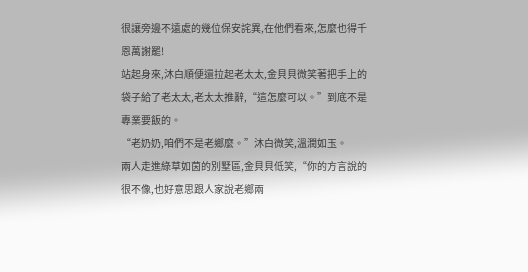很讓旁邊不遠處的幾位保安詫異,在他們看來,怎麼也得千恩萬謝罷!
站起身來,沐白順便還拉起老太太,金貝貝微笑著把手上的袋子給了老太太,老太太推辭,“這怎麼可以。”到底不是專業要飯的。
“老奶奶,咱們不是老鄉麼。”沐白微笑,溫潤如玉。
兩人走進綠草如茵的別墅區,金貝貝低笑,“你的方言說的很不像,也好意思跟人家說老鄉兩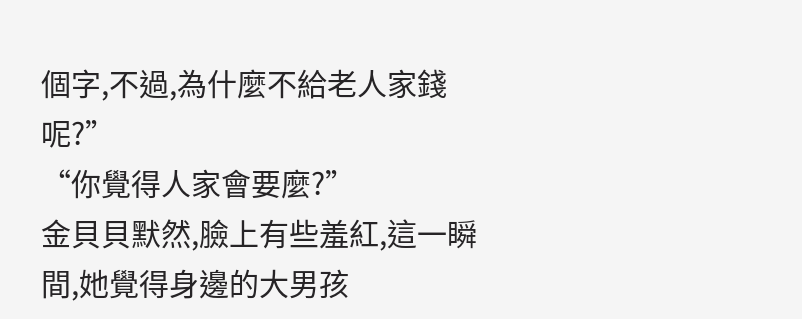個字,不過,為什麼不給老人家錢呢?”
“你覺得人家會要麼?”
金貝貝默然,臉上有些羞紅,這一瞬間,她覺得身邊的大男孩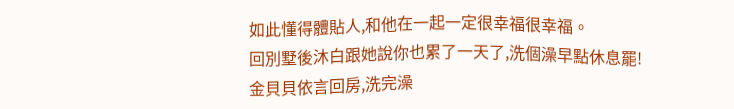如此懂得體貼人,和他在一起一定很幸福很幸福。
回別墅後沐白跟她說你也累了一天了,洗個澡早點休息罷!
金貝貝依言回房,洗完澡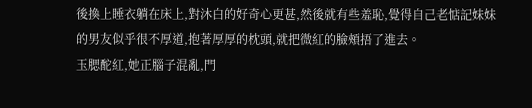後換上睡衣躺在床上,對沐白的好奇心更甚,然後就有些羞恥,覺得自己老惦記妹妹的男友似乎很不厚道,抱著厚厚的枕頭,就把微紅的臉頰捂了進去。
玉腮酡紅,她正腦子混亂,門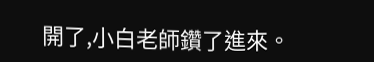開了,小白老師鑽了進來。